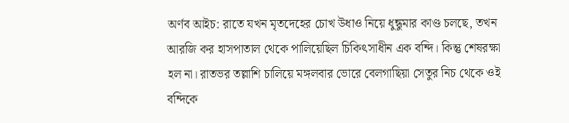অর্ণব আইচ: রাতে যখন মৃতদেহের চোখ উধাও নিয়ে ধুন্ধুমার কাণ্ড চলছে, তখন আরজি কর হাসপাতাল থেকে পালিয়েছিল চিকিৎসাধীন এক বন্দি। কিন্তু শেষরক্ষা হল না। রাতভর তল্লাশি চালিয়ে মঙ্গলবার ভোরে বেলগাছিয়া সেতুর নিচ থেকে ওই বন্দিকে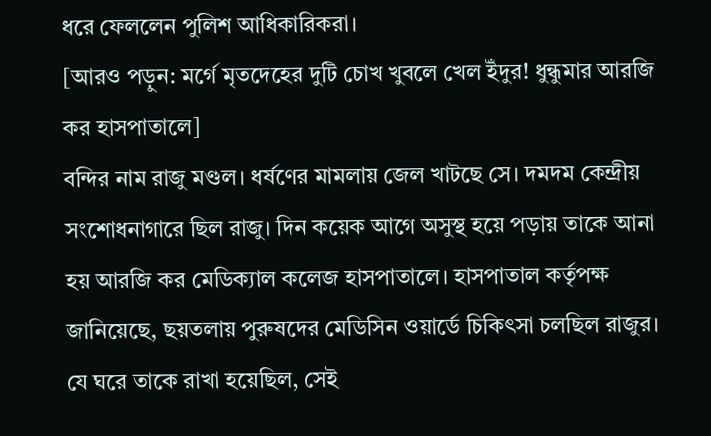ধরে ফেললেন পুলিশ আধিকারিকরা।
[আরও পড়ুন: মর্গে মৃতদেহের দুটি চোখ খুবলে খেল ইঁদুর! ধুন্ধুমার আরজি কর হাসপাতালে]
বন্দির নাম রাজু মণ্ডল। ধর্ষণের মামলায় জেল খাটছে সে। দমদম কেন্দ্রীয় সংশোধনাগারে ছিল রাজু। দিন কয়েক আগে অসুস্থ হয়ে পড়ায় তাকে আনা হয় আরজি কর মেডিক্যাল কলেজ হাসপাতালে। হাসপাতাল কর্তৃপক্ষ জানিয়েছে, ছয়তলায় পুরুষদের মেডিসিন ওয়ার্ডে চিকিৎসা চলছিল রাজুর। যে ঘরে তাকে রাখা হয়েছিল, সেই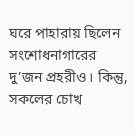ঘরে পাহারায় ছিলেন সংশোধনাগারের দু’জন প্রহরীও। কিন্তু, সকলের চোখ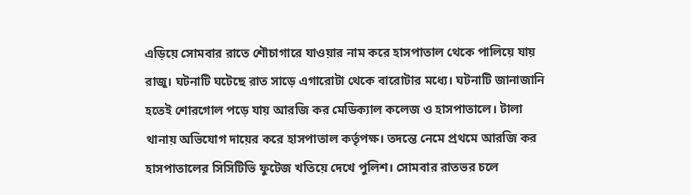এড়িয়ে সোমবার রাতে শৌচাগারে যাওয়ার নাম করে হাসপাতাল থেকে পালিয়ে যায় রাজু। ঘটনাটি ঘটেছে রাত সাড়ে এগারোটা থেকে বারোটার মধ্যে। ঘটনাটি জানাজানি হতেই শোরগোল পড়ে যায় আরজি কর মেডিক্যাল কলেজ ও হাসপাতালে। টালা থানায় অভিযোগ দায়ের করে হাসপাতাল কর্তৃপক্ষ। তদন্তে নেমে প্রথমে আরজি কর হাসপাতালের সিসিটিভি ফুটেজ খতিয়ে দেখে পুলিশ। সোমবার রাতভর চলে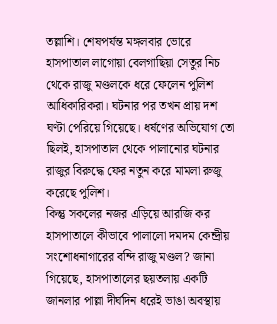তল্লাশি। শেষপর্যন্ত মঙ্গলবার ভোরে হাসপাতাল লাগোয়া বেলগাছিয়া সেতুর নিচ থেকে রাজু মণ্ডলকে ধরে ফেলেন পুলিশ আধিকারিকরা। ঘটনার পর তখন প্রায় দশ ঘণ্টা পেরিয়ে গিয়েছে। ধর্ষণের অভিযোগ তো ছিলই, হাসপাতাল থেকে পালানোর ঘটনার রাজুর বিরুদ্ধে ফের নতুন করে মামলা রুজু করেছে পুলিশ।
কিন্তু সকলের নজর এড়িয়ে আরজি কর হাসপাতালে কীভাবে পালালো দমদম কেন্দ্রীয় সংশোধনাগারের বন্দি রাজু মণ্ডল? জানা গিয়েছে, হাসপাতালের ছয়তলায় একটি জানলার পাল্লা দীর্ঘদিন ধরেই ভাঙা অবস্থায়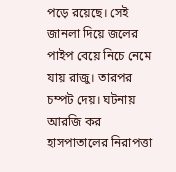পড়ে রয়েছে। সেই জানলা দিয়ে জলের পাইপ বেয়ে নিচে নেমে যায় রাজু। তারপর চম্পট দেয়। ঘটনায় আরজি কর হাসপাতালের নিরাপত্তা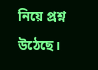নিয়ে প্রশ্ন উঠেছে।